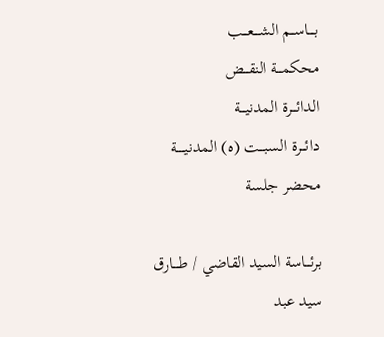بــــاســم الشــــعـــب
محكمـــة النقـــض
الدائـــرة المدنيـــة
دائـــرة السبـــت (ه) المدنيـــــة
محضر جلسة

برئـــاسة السيد القاضي / طــــارق سيد عبد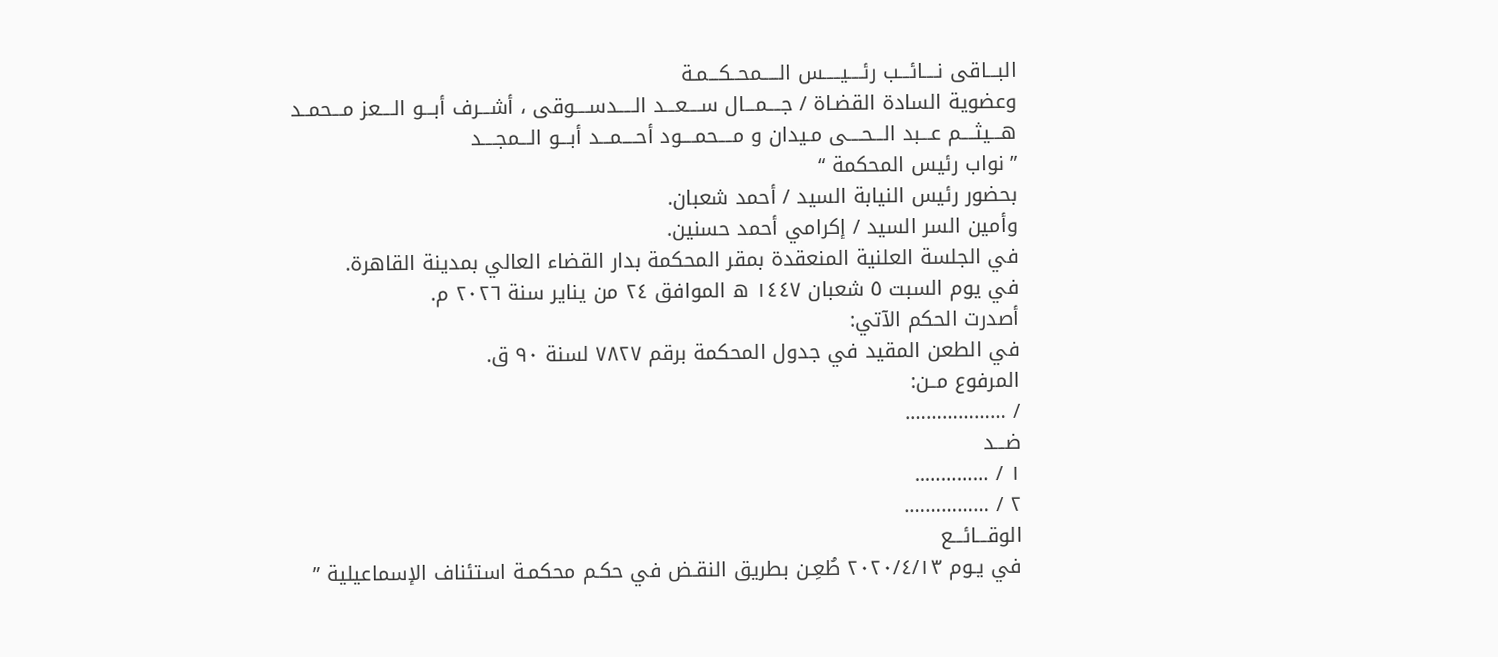البـــاقى نــــائـــب رئــــيـــــس الـــــمحــكـــمـة
وعضوية السادة القضـاة / جــــمـــال ســــعـــد الـــــدســــوقى ، أشـــرف أبـــو الــــعز مـــحمــد
هـــيثــــم عـــبد الـــحــــى مـيدان و مــــحمــــود أحــــمـــد أبـــو الـــمجــــد
” نواب رئيس المحكمة “
بحضور رئيس النيابة السيد / أحمد شعبان.
وأمين السر السيد / إكرامي أحمد حسنين.
في الجلسة العلنية المنعقدة بمقر المحكمة بدار القضاء العالي بمدينة القاهرة.
في يوم السبت ٥ شعبان ۱٤٤۷ ه الموافق ۲٤ من يناير سنة ۲۰۲٦ م.
أصدرت الحكم الآتي:
في الطعن المقيد في جدول المحكمة برقم ۷۸۲۷ لسنة ۹۰ ق.
المرفوع مــن:
/ ……………….
ضـــد
۱ / …………..
۲ / …………….
الوقـــائـــع
في يـوم ۲۰۲۰/٤/۱۳ طُعِـن بطريق النقـض في حكـم محكمـة استئناف الإسماعيلية ”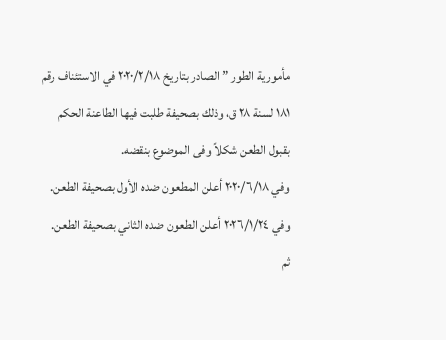مأمورية الطور ” الصادر بتاريخ ۲۰۲۰/۲/۱۸ في الاستئناف رقم ۱۸۱ لسنة ۲۸ ق، وذلك بصحيفة طلبت فيها الطاعنة الحكم بقبول الطعن شكلاً وفى الموضوع بنقضه.
وفي ۲۰۲۰/٦/۱۸ أعلن المطعون ضده الأول بصحيفة الطعن.
وفي ۲۰۲٦/۱/۲٤ أعلن الطعون ضده الثاني بصحيفة الطعن.
ثم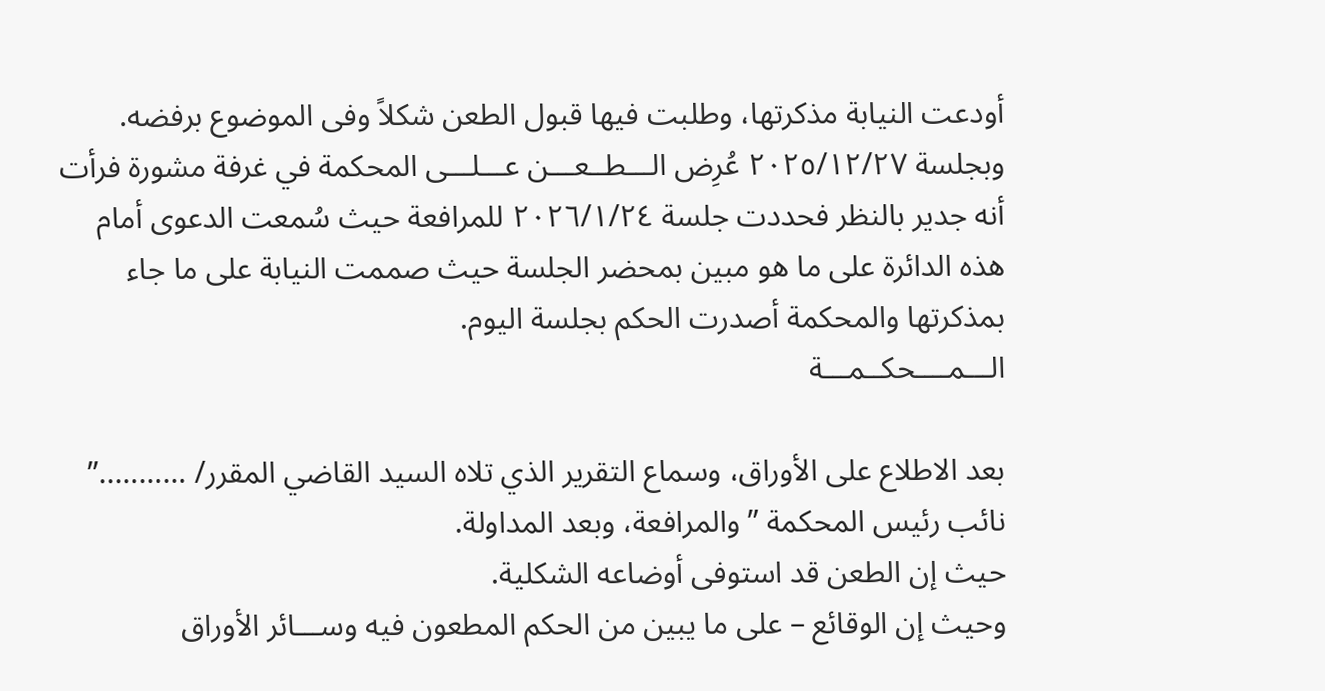أودعت النيابة مذكرتها، وطلبت فيها قبول الطعن شكلاً وفى الموضوع برفضه.
وبجلسة ۲۰۲٥/۱۲/۲۷ عُرِض الـــطــعـــن عـــلـــى المحكمة في غرفة مشورة فرأت أنه جدير بالنظر فحددت جلسة ۲۰۲٦/۱/۲٤ للمرافعة حيث سُمعت الدعوى أمام هذه الدائرة على ما هو مبين بمحضر الجلسة حيث صممت النيابة على ما جاء بمذكرتها والمحكمة أصدرت الحكم بجلسة اليوم.
الـــمــــحكــمـــة

بعد الاطلاع على الأوراق، وسماع التقرير الذي تلاه السيد القاضي المقرر/ ………..” نائب رئيس المحكمة ” والمرافعة، وبعد المداولة.
حيث إن الطعن قد استوفى أوضاعه الشكلية.
وحيث إن الوقائع – على ما يبين من الحكم المطعون فيه وســـائر الأوراق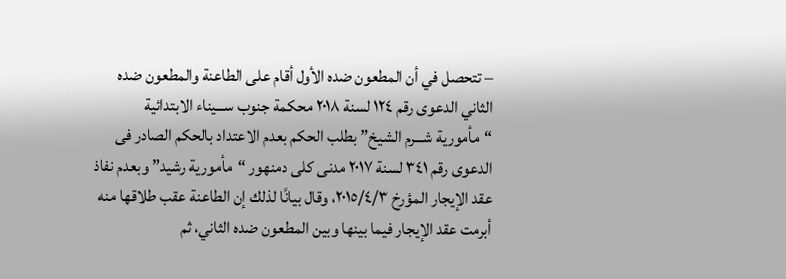– تتحصل في أن المطعون ضده الأول أقام على الطاعنة والمطعون ضده الثاني الدعوى رقم ۱۲٤ لسنة ۲۰۱۸ محكمة جنوب ســـيناء الابتدائية “مأمورية شـــرم الشيخ” بطلب الحكم بعدم الاعتداد بالحكم الصادر فى الدعوى رقم ۳٤۱ لسنة ۲۰۱۷ مدنى كلى دمنهور “مأمورية رشيد” وبعدم نفاذ عقد الإيجار المؤرخ ۲۰۱٥/٤/۳، وقال بيانًا لذلك إن الطاعنة عقب طلاقها منه أبرمت عقد الإيجار فيما بينها وبين المطعون ضده الثاني، ثم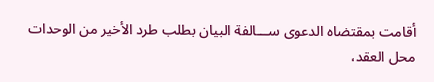أقامت بمقتضاه الدعوى ســـالفة البيان بطلب طرد الأخير من الوحدات محل العقد،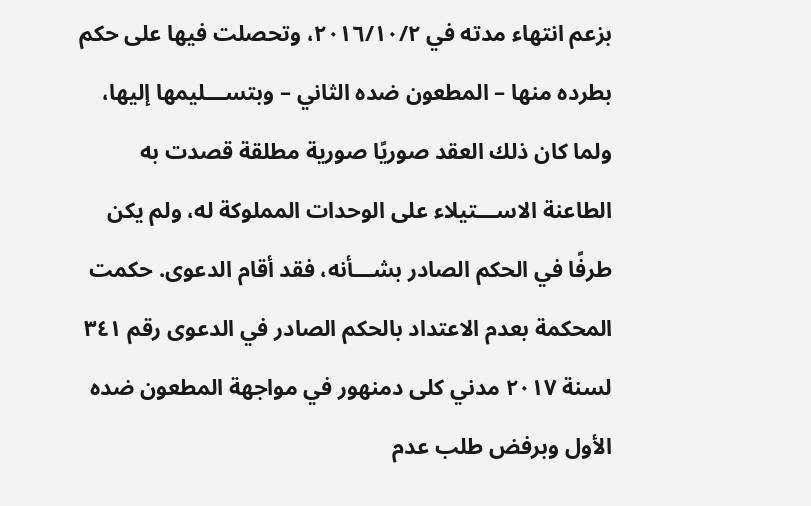بزعم انتهاء مدته في ۲۰۱٦/۱۰/۲، وتحصلت فيها على حكم بطرده منها – المطعون ضده الثاني – وبتســـليمها إليها، ولما كان ذلك العقد صوريًا صورية مطلقة قصدت به الطاعنة الاســـتيلاء على الوحدات المملوكة له، ولم يكن طرفًا في الحكم الصادر بشـــأنه، فقد أقام الدعوى. حكمت المحكمة بعدم الاعتداد بالحكم الصادر في الدعوى رقم ۳٤۱ لسنة ۲۰۱۷ مدني كلى دمنهور في مواجهة المطعون ضده الأول وبرفض طلب عدم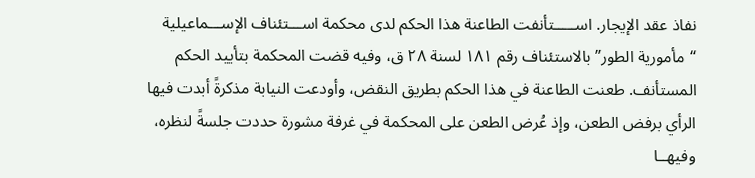نفاذ عقد الإيجار. اســـــتأنفت الطاعنة هذا الحكم لدى محكمة اســـتئناف الإســـماعيلية “مأمورية الطور” بالاستئناف رقم ۱۸۱ لسنة ۲۸ ق، وفيه قضت المحكمة بتأييد الحكم المستأنف. طعنت الطاعنة في هذا الحكم بطريق النقض، وأودعت النيابة مذكرةً أبدت فيها الرأي برفض الطعن، وإذ عُرض الطعن على المحكمة في غرفة مشورة حددت جلسةً لنظره، وفيهــا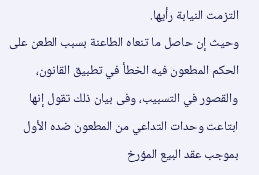التزمت النيابة رأيها.
وحيث إن حاصل ما تنعاه الطاعنة بسبب الطعن على الحكم المطعون فيه الخطأ في تطبيق القانون، والقصور في التسبيب، وفى بيان ذلك تقول إنها ابتاعت وحدات التداعي من المطعون ضده الأول بموجب عقد البيع المؤرخ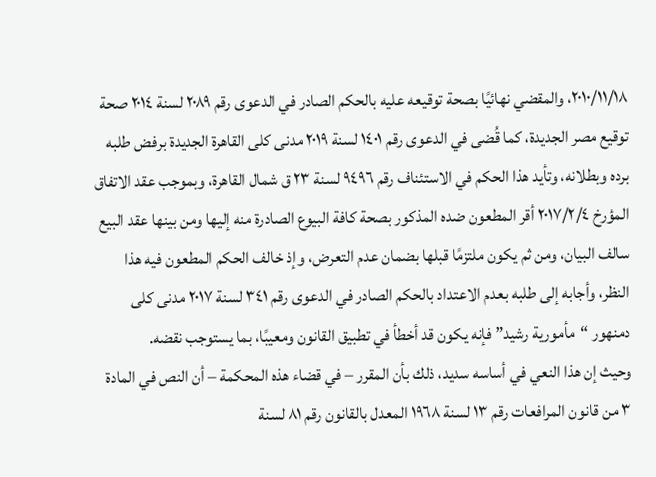۲۰۱۰/۱۱/۱۸، والمقضي نهائيًا بصحة توقيعه عليه بالحكم الصادر في الدعوى رقم ۲۰۸۹ لسنة ۲۰۱٤ صحة توقيع مصر الجديدة، كما قُضى في الدعوى رقم ۱٤۰۱ لسنة ۲۰۱۹ مدنى كلى القاهرة الجديدة برفض طلبه برده وبطلانه، وتأيد هذا الحكم في الاستئناف رقم ۹٤۹٦ لسنة ۲۳ ق شمال القاهرة، وبموجب عقد الاتفاق المؤرخ ۲۰۱۷/۲/٤ أقر المطعون ضده المذكور بصحة كافة البيوع الصادرة منه إليها ومن بينها عقد البيع سالف البيان، ومن ثم يكون ملتزمًا قبلها بضمان عدم التعرض، وإذ خالف الحكم المطعون فيه هذا النظر، وأجابه إلى طلبه بعدم الاعتداد بالحكم الصادر في الدعوى رقم ۳٤۱ لسنة ۲۰۱۷ مدنى كلى دمنهور “مأمورية رشيد” فإنه يكون قد أخطأ في تطبيق القانون ومعيبًا، بما يستوجب نقضه.
وحيث إن هذا النعي في أساسه سديد، ذلك بأن المقرر – في قضاء هذه المحكمة – أن النص في المادة ٣ من قانون المرافعات رقم ١٣ لسنة ١٩٦٨ المعدل بالقانون رقم ٨١ لسنة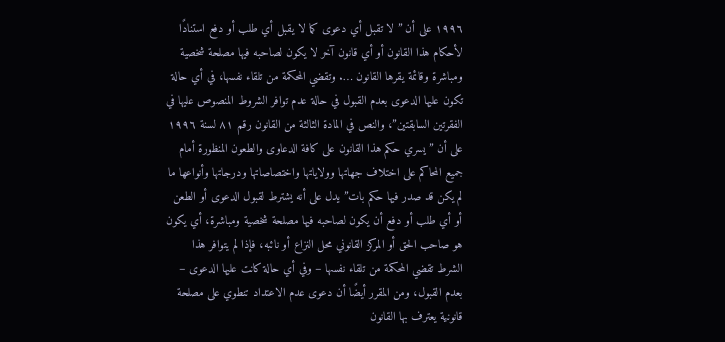١٩٩٦ على أن ” لا تقبل أي دعوى كما لا يقبل أي طلب أو دفع استنادًا لأحكام هذا القانون أو أي قانون آخر لا يكون لصاحبه فيها مصلحة شخصية ومباشرة وقائمة يقرها القانون …. وتقضي المحكمة من تلقاء نفسها، في أي حالة تكون عليها الدعوى بعدم القبول في حالة عدم توافر الشروط المنصوص عليها في الفقرتين السابقتين”، والنص في المادة الثالثة من القانون رقم ٨١ لسنة ١٩٩٦ على أن ” يسري حكم هذا القانون على كافة الدعاوى والطعون المنظورة أمام جميع المحاكم على اختلاف جهاتها وولاياتها واختصاصاتها ودرجاتها وأنواعها ما لم يكن قد صدر فيها حكم بات” يدل على أنه يشترط لقبول الدعوى أو الطعن أو أي طلب أو دفع أن يكون لصاحبه فيها مصلحة شخصية ومباشرة، أي يكون هو صاحب الحق أو المركز القانوني محل النزاع أو نائبه، فإذا لم يتوافر هذا الشرط تقضي المحكمة من تلقاء نفسها – وفي أي حالة كانت عليها الدعوى – بعدم القبول، ومن المقرر أيضًا أن دعوى عدم الاعتداد تنطوي على مصلحة قانونية يعترف بها القانون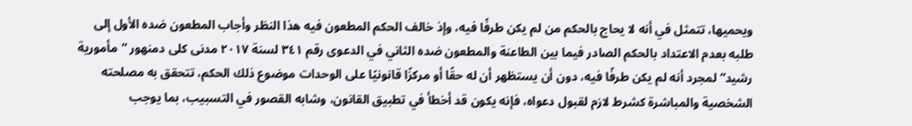ويحميها، تتمثل في أنه لا يحاج بالحكم من لم يكن طرفًا فيه، وإذ خالف الحكم المطعون فيه هذا النظر وأجاب المطعون ضده الأول إلى طلبه بعدم الاعتداد بالحكم الصادر فيما بين الطاعنة والمطعون ضده الثاني في الدعوى رقم ۳٤۱ لسنة ۲۰۱۷ مدنى كلى دمنهور “مأمورية رشيد” لمجرد أنه لم يكن طرفًا فيه، دون أن يستظهر أن له حقًا أو مركزًا قانونيًا على الوحدات موضوع ذلك الحكم، تتحقق به مصلحته الشخصية والمباشرة كشرط لازم لقبول دعواه، فإنه يكون قد أخطأ في تطبيق القانون، وشابه القصور في التسبيب، بما يوجب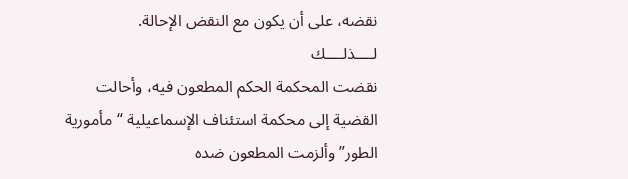نقضه، على أن يكون مع النقض الإحالة.
لــــذلــــك
نقضت المحكمة الحكم المطعون فيه، وأحالت القضية إلى محكمة استئناف الإسماعيلية “مأمورية الطور” وألزمت المطعون ضده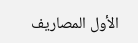الأول المصاريف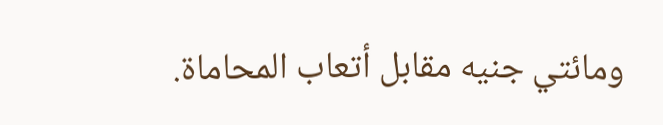ومائتي جنيه مقابل أتعاب المحاماة.